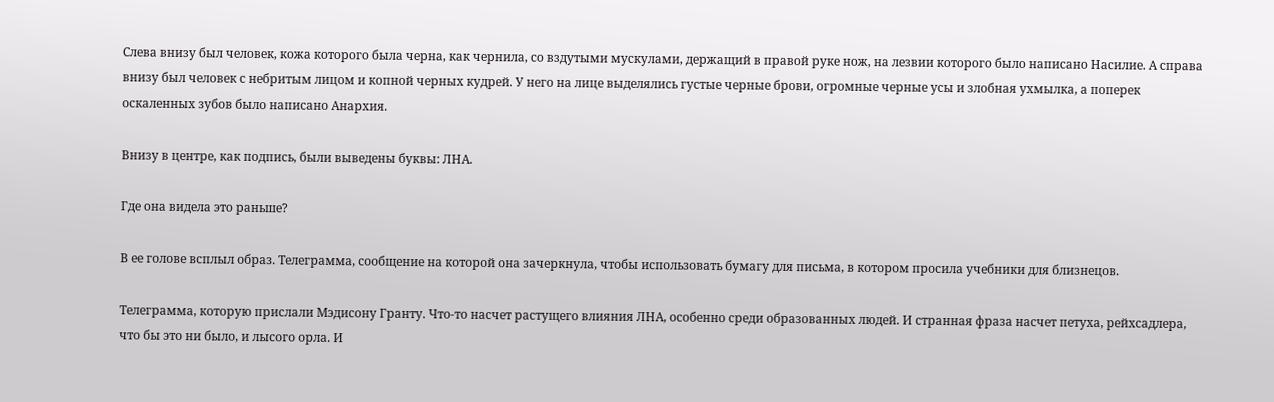Слева внизу был человек, кожа которого была черна, как чернила, со вздутыми мускулами, держащий в правой руке нож, на лезвии которого было написано Насилие. А справа внизу был человек с небритым лицом и копной черных кудрей. У него на лице выделялись густые черные брови, огромные черные усы и злобная ухмылка, а поперек оскаленных зубов было написано Анархия.

Внизу в центре, как подпись, были выведены буквы: ЛНА.

Где она видела это раньше?

В ее голове всплыл образ. Телеграмма, сообщение на которой она зачеркнула, чтобы использовать бумагу для письма, в котором просила учебники для близнецов.

Телеграмма, которую прислали Мэдисону Гранту. Что-то насчет растущего влияния ЛНА, особенно среди образованных людей. И странная фраза насчет петуха, рейхсадлера, что бы это ни было, и лысого орла. И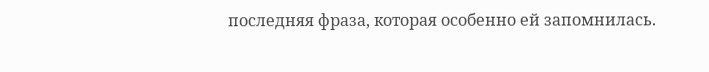последняя фраза, которая особенно ей запомнилась.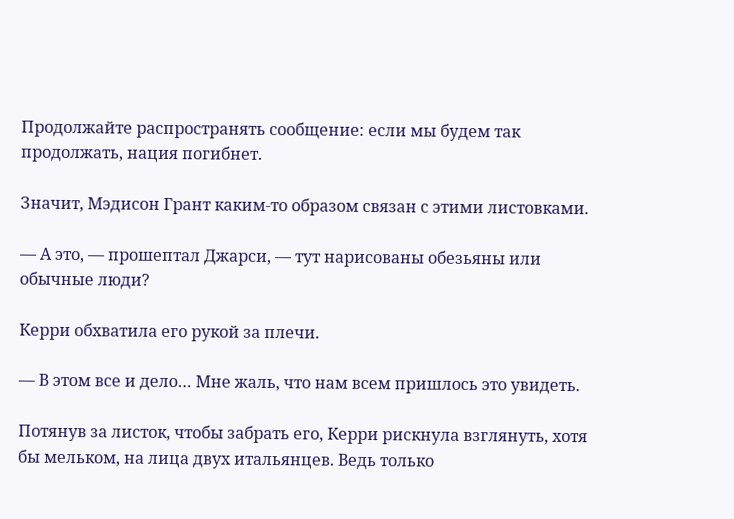Продолжайте распространять сообщение: если мы будем так продолжать, нация погибнет.

Значит, Мэдисон Грант каким-то образом связан с этими листовками.

— А это, — прошептал Джарси, — тут нарисованы обезьяны или обычные люди?

Керри обхватила его рукой за плечи.

— В этом все и дело… Мне жаль, что нам всем пришлось это увидеть.

Потянув за листок, чтобы забрать его, Керри рискнула взглянуть, хотя бы мельком, на лица двух итальянцев. Ведь только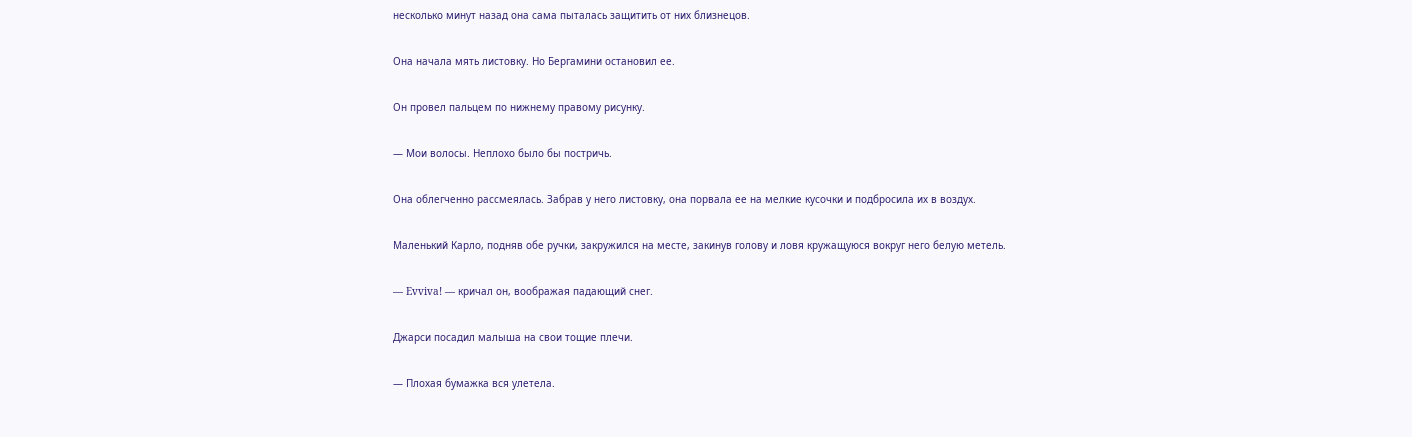несколько минут назад она сама пыталась защитить от них близнецов.

Она начала мять листовку. Но Бергамини остановил ее.

Он провел пальцем по нижнему правому рисунку.

— Мои волосы. Неплохо было бы постричь.

Она облегченно рассмеялась. Забрав у него листовку, она порвала ее на мелкие кусочки и подбросила их в воздух.

Маленький Карло, подняв обе ручки, закружился на месте, закинув голову и ловя кружащуюся вокруг него белую метель.

— Evviva! — кричал он, воображая падающий снег.

Джарси посадил малыша на свои тощие плечи.

— Плохая бумажка вся улетела.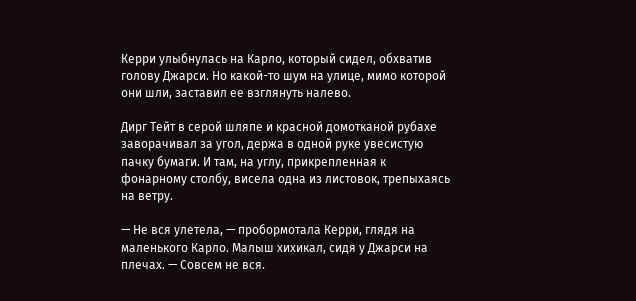Керри улыбнулась на Карло, который сидел, обхватив голову Джарси. Но какой-то шум на улице, мимо которой они шли, заставил ее взглянуть налево.

Дирг Тейт в серой шляпе и красной домотканой рубахе заворачивал за угол, держа в одной руке увесистую пачку бумаги. И там, на углу, прикрепленная к фонарному столбу, висела одна из листовок, трепыхаясь на ветру.

— Не вся улетела, — пробормотала Керри, глядя на маленького Карло. Малыш хихикал, сидя у Джарси на плечах. — Совсем не вся.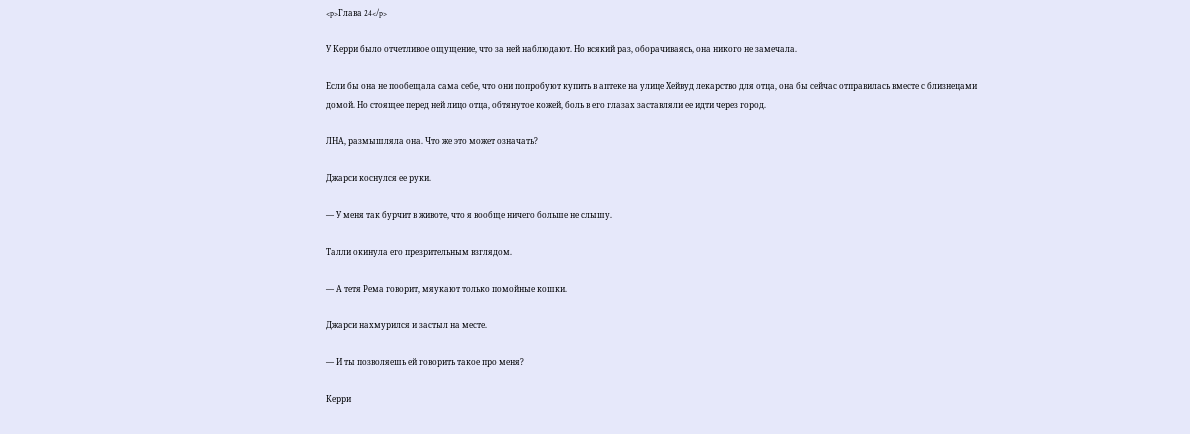<p>Глава 24</p>

У Керри было отчетливое ощущение, что за ней наблюдают. Но всякий раз, оборачиваясь, она никого не замечала.

Если бы она не пообещала сама себе, что они попробуют купить в аптеке на улице Хейвуд лекарство для отца, она бы сейчас отправилась вместе с близнецами домой. Но стоящее перед ней лицо отца, обтянутое кожей, боль в его глазах заставляли ее идти через город.

ЛНА, размышляла она. Что же это может означать?

Джарси коснулся ее руки.

— У меня так бурчит в животе, что я вообще ничего больше не слышу.

Талли окинула его презрительным взглядом.

— А тетя Рема говорит, мяукают только помойные кошки.

Джарси нахмурился и застыл на месте.

— И ты позволяешь ей говорить такое про меня?

Керри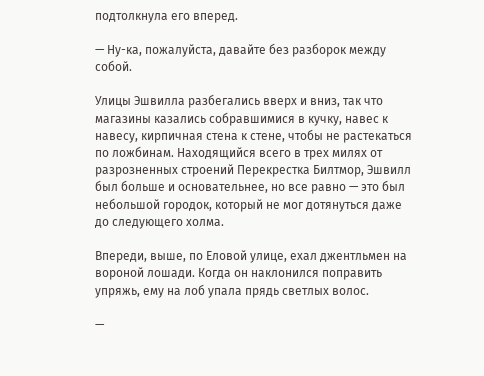подтолкнула его вперед.

— Ну-ка, пожалуйста, давайте без разборок между собой.

Улицы Эшвилла разбегались вверх и вниз, так что магазины казались собравшимися в кучку, навес к навесу, кирпичная стена к стене, чтобы не растекаться по ложбинам. Находящийся всего в трех милях от разрозненных строений Перекрестка Билтмор, Эшвилл был больше и основательнее, но все равно — это был небольшой городок, который не мог дотянуться даже до следующего холма.

Впереди, выше, по Еловой улице, ехал джентльмен на вороной лошади. Когда он наклонился поправить упряжь, ему на лоб упала прядь светлых волос.

—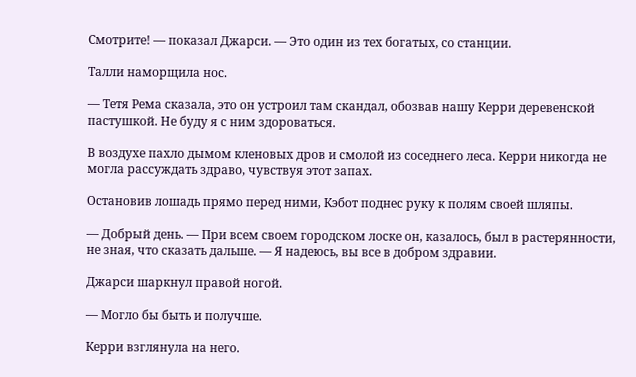Смотрите! — показал Джарси. — Это один из тех богатых, со станции.

Талли наморщила нос.

— Тетя Рема сказала, это он устроил там скандал, обозвав нашу Керри деревенской пастушкой. Не буду я с ним здороваться.

В воздухе пахло дымом кленовых дров и смолой из соседнего леса. Керри никогда не могла рассуждать здраво, чувствуя этот запах.

Остановив лошадь прямо перед ними, Кэбот поднес руку к полям своей шляпы.

— Добрый день. — При всем своем городском лоске он, казалось, был в растерянности, не зная, что сказать дальше. — Я надеюсь, вы все в добром здравии.

Джарси шаркнул правой ногой.

— Могло бы быть и получше.

Керри взглянула на него.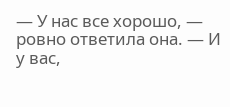— У нас все хорошо, — ровно ответила она. — И у вас,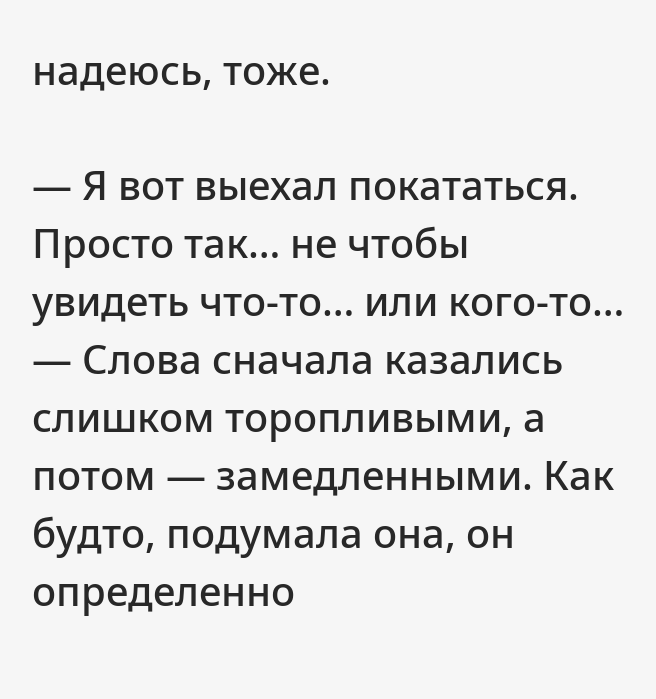надеюсь, тоже.

— Я вот выехал покататься. Просто так… не чтобы увидеть что-то… или кого-то… — Слова сначала казались слишком торопливыми, а потом — замедленными. Как будто, подумала она, он определенно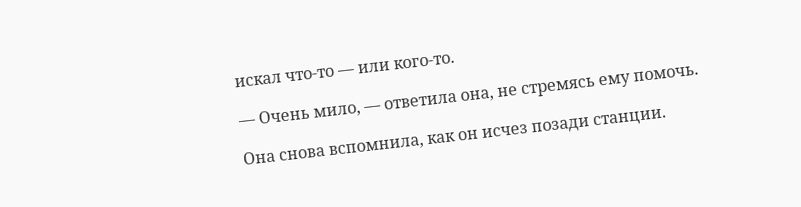искал что-то — или кого-то.

— Очень мило, — ответила она, не стремясь ему помочь.

Она снова вспомнила, как он исчез позади станции.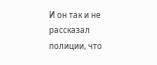И он так и не рассказал полиции, что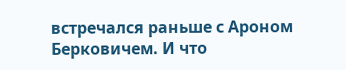встречался раньше с Ароном Берковичем. И что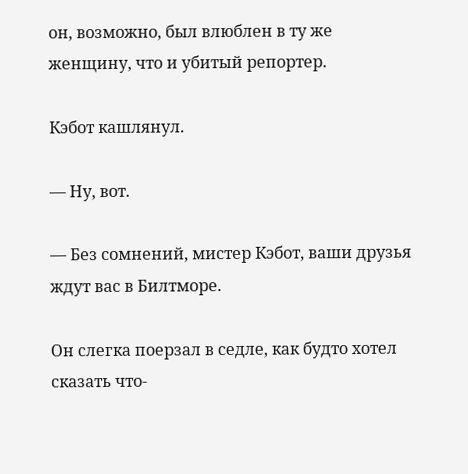он, возможно, был влюблен в ту же женщину, что и убитый репортер.

Кэбот кашлянул.

— Ну, вот.

— Без сомнений, мистер Кэбот, ваши друзья ждут вас в Билтморе.

Он слегка поерзал в седле, как будто хотел сказать что-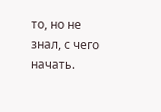то, но не знал, с чего начать.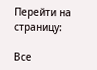Перейти на страницу:

Все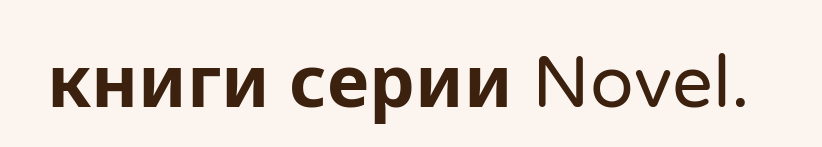книги серии Novel.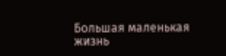Большая маленькая жизнь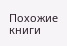Похожие книги